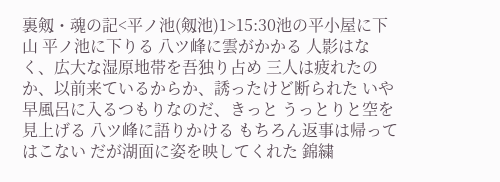裏剱・魂の記<平ノ池(剱池)1>15:30池の平小屋に下山 平ノ池に下りる 八ツ峰に雲がかかる 人影はなく、広大な湿原地帯を吾独り占め 三人は疲れたのか、以前来ているからか、誘ったけど断られた いや早風呂に入るつもりなのだ、きっと うっとりと空を見上げる 八ツ峰に語りかける もちろん返事は帰ってはこない だが湖面に姿を映してくれた 錦繍